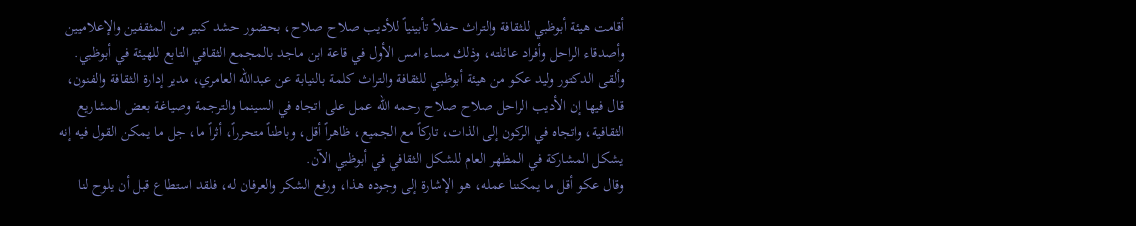أقامت هيئة أبوظبي للثقافة والتراث حفلاً تأبينياً للأديب صلاح صلاح، بحضور حشد كبير من المثقفين والإعلاميين وأصدقاء الراحل وأفراد عائلته، وذلك مساء امس الأول في قاعة ابن ماجد بالمجمع الثقافي التابع للهيئة في أبوظبي.
وألقى الدكتور وليد عكو من هيئة أبوظبي للثقافة والتراث كلمة بالنيابة عن عبدالله العامري، مدير إدارة الثقافة والفنون، قال فيها إن الأديب الراحل صلاح صلاح رحمه الله عمل على اتجاه في السينما والترجمة وصياغة بعض المشاريع الثقافية، واتجاه في الركون إلى الذات، تاركاً مع الجميع، ظاهراً أقل، وباطناً متحرراً، أثراً ما، جل ما يمكن القول فيه إنه يشكل المشاركة في المظهر العام للشكل الثقافي في أبوظبي الآن.
وقال عكو أقل ما يمكننا عمله، هو الإشارة إلى وجوده هذا، ورفع الشكر والعرفان له، فلقد استطاع قبل أن يلوح لنا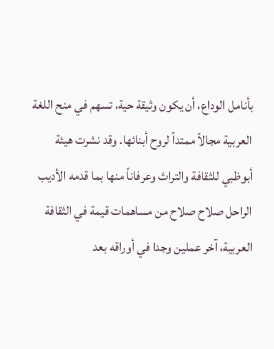بأنامل الوداع، أن يكون وثيقة حية، تسهم في منح اللغة العربية مجالاً ممتداً لروح أبنائها. وقد نشرت هيئة أبوظبي للثقافة والتراث وعرفاناً منها بما قدمه الأديب الراحل صلاح صلاح من مساهمات قيمة في الثقافة العربية، آخر عملين وجدا في أوراقه بعد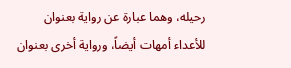رحيله، وهما عبارة عن رواية بعنوان للأعداء أمهات أيضاً، ورواية أخرى بعنوان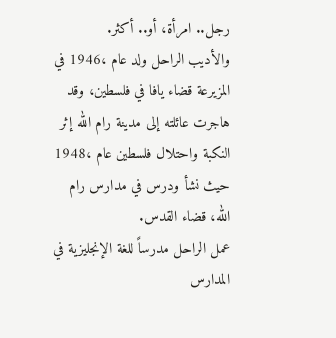رجل.. امرأة، أو.. أكثر.
والأديب الراحل ولد عام ،1946 في المزيرعة قضاء يافا في فلسطين، وقد هاجرت عائلته إلى مدينة رام الله إثر النكبة واحتلال فلسطين عام ،1948 حيث نشأ ودرس في مدارس رام الله، قضاء القدس.
عمل الراحل مدرساً للغة الإنجليزية في المدارس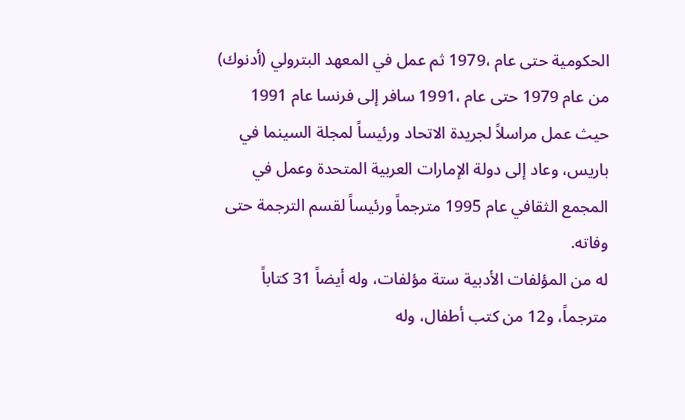الحكومية حتى عام ،1979 ثم عمل في المعهد البترولي (أدنوك) من عام 1979 حتى عام ،1991 سافر إلى فرنسا عام 1991 حيث عمل مراسلاً لجريدة الاتحاد ورئيساً لمجلة السينما في باريس، وعاد إلى دولة الإمارات العربية المتحدة وعمل في المجمع الثقافي عام 1995 مترجماً ورئيساً لقسم الترجمة حتى وفاته.
له من المؤلفات الأدبية ستة مؤلفات، وله أيضاً 31 كتاباً مترجماً، و12 من كتب أطفال، وله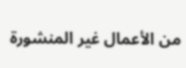من الأعمال غير المنشورة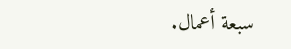سبعة أعمال.